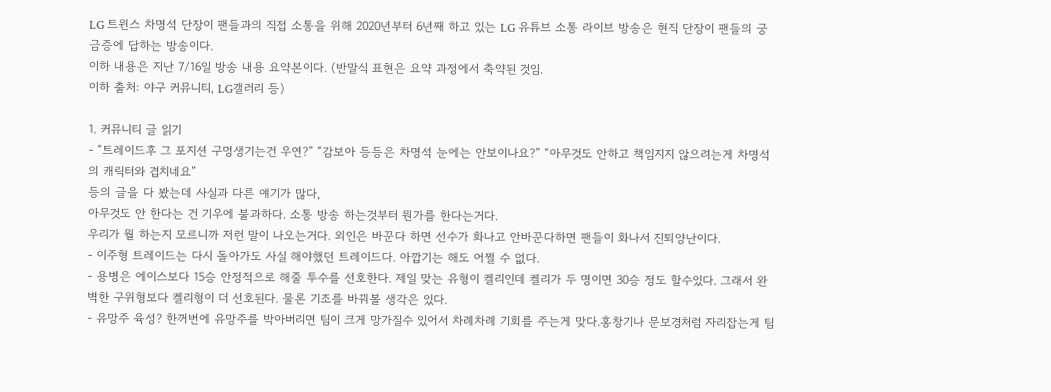LG 트윈스 차명석 단장이 팬들과의 직접 소통을 위해 2020년부터 6년째 하고 있는 LG 유튜브 소통 라이브 방송은 현직 단장이 팬들의 궁금증에 답하는 방송이다.
이하 내용은 지난 7/16일 방송 내용 요약본이다. (반말식 표현은 요약 과정에서 축약된 것임.
이하 출처: 야구 커뮤니티, LG갤러리 등)

1. 커뮤니티 글 읽기
- “트레이드후 그 포지션 구멍생기는건 우연?” “감보아 등등은 차명석 눈에는 안보이나요?” “아무것도 안하고 책임지지 않으려는게 차명석의 캐릭터와 겹치네요”
등의 글을 다 봤는데 사실과 다른 얘기가 많다,
아무것도 안 한다는 건 기우에 불과하다. 소통 방송 하는것부터 뭔가를 한다는거다.
우리가 뭘 하는지 모르니까 저런 말이 나오는거다. 외인은 바꾼다 하면 선수가 화나고 안바꾼다하면 팬들이 화나서 진퇴양난이다.
- 이주형 트레이드는 다시 돌아가도 사실 해야했던 트레이드다. 아깝기는 해도 어쩔 수 없다.
- 용병은 에이스보다 15승 안정적으로 해줄 투수를 선호한다. 제일 맞는 유형이 켈리인데 켈리가 두 명이면 30승 정도 할수있다. 그래서 완벽한 구위형보다 켈리형이 더 선호된다. 물론 기조를 바꿔볼 생각은 있다.
- 유망주 육성? 한꺼번에 유망주를 박아버리면 팀이 크게 망가질수 있어서 차례차례 기회를 주는게 맞다.홍창기나 문보경처럼 자리잡는게 팀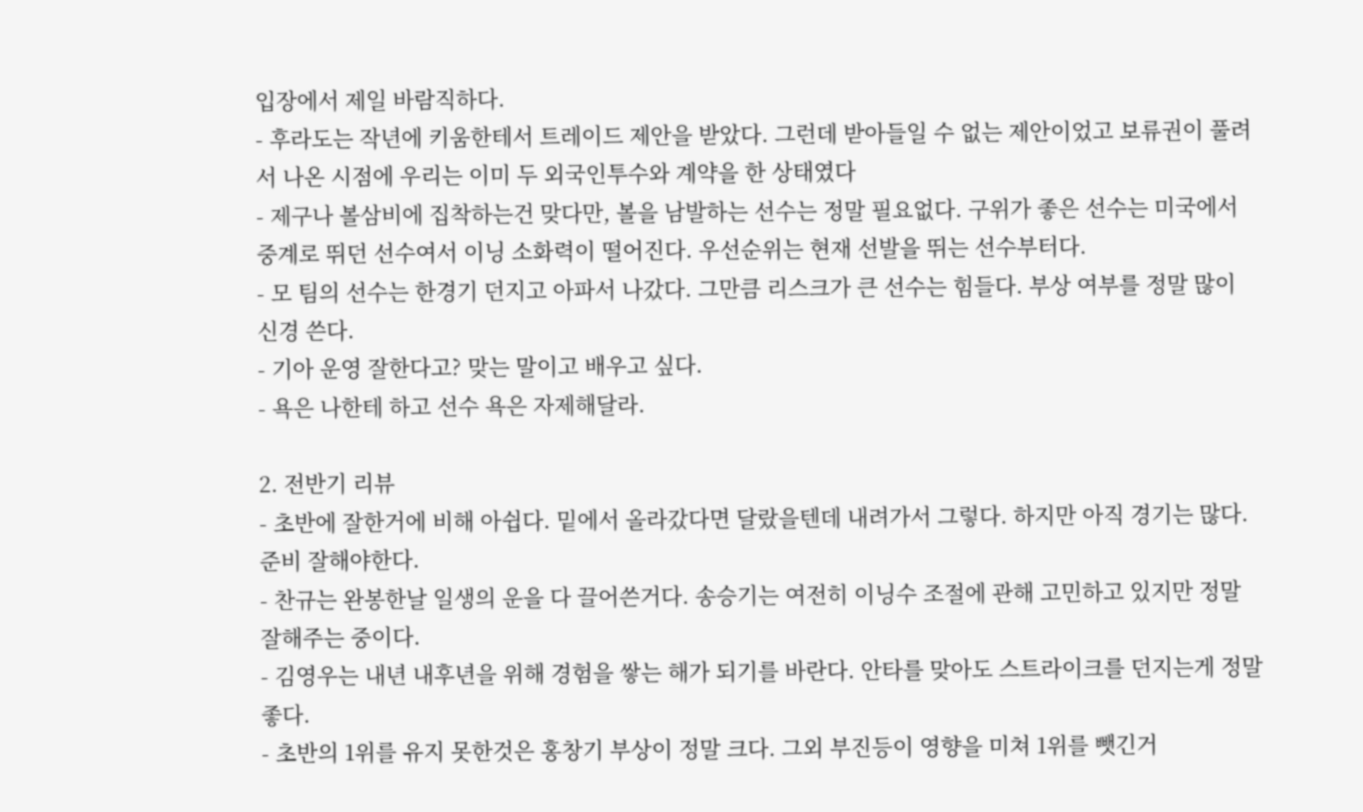입장에서 제일 바람직하다.
- 후라도는 작년에 키움한테서 트레이드 제안을 받았다. 그런데 받아들일 수 없는 제안이었고 보류권이 풀려서 나온 시점에 우리는 이미 두 외국인투수와 계약을 한 상태였다
- 제구나 볼삼비에 집착하는건 맞다만, 볼을 남발하는 선수는 정말 필요없다. 구위가 좋은 선수는 미국에서 중계로 뛰던 선수여서 이닝 소화력이 떨어진다. 우선순위는 현재 선발을 뛰는 선수부터다.
- 모 팀의 선수는 한경기 던지고 아파서 나갔다. 그만큼 리스크가 큰 선수는 힘들다. 부상 여부를 정말 많이 신경 쓴다.
- 기아 운영 잘한다고? 맞는 말이고 배우고 싶다.
- 욕은 나한테 하고 선수 욕은 자제해달라.

2. 전반기 리뷰
- 초반에 잘한거에 비해 아쉽다. 밑에서 올라갔다면 달랐을텐데 내려가서 그렇다. 하지만 아직 경기는 많다. 준비 잘해야한다.
- 찬규는 완봉한날 일생의 운을 다 끌어쓴거다. 송승기는 여전히 이닝수 조절에 관해 고민하고 있지만 정말 잘해주는 중이다.
- 김영우는 내년 내후년을 위해 경험을 쌓는 해가 되기를 바란다. 안타를 맞아도 스트라이크를 던지는게 정말 좋다.
- 초반의 1위를 유지 못한것은 홍창기 부상이 정말 크다. 그외 부진등이 영향을 미쳐 1위를 뺏긴거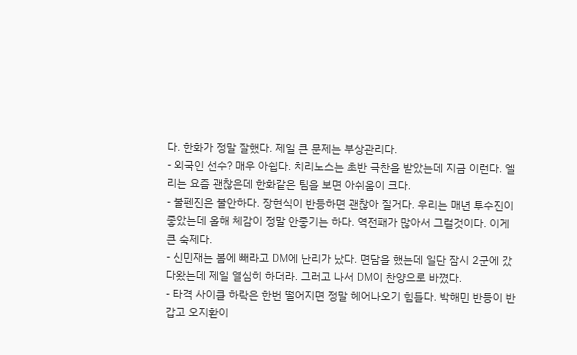다. 한화가 정말 잘했다. 제일 큰 문제는 부상관리다.
- 외국인 선수? 매우 아쉽다. 치리노스는 초반 극찬을 받았는데 지금 이런다. 엘리는 요즘 괜찮은데 한화같은 팀을 보면 아쉬움이 크다.
- 불펜진은 불안하다. 장현식이 반등하면 괜찮아 질거다. 우리는 매년 투수진이 좋았는데 올해 체감이 정말 안좋기는 하다. 역전패가 많아서 그럴것이다. 이게 큰 숙제다.
- 신민재는 봄에 빼라고 DM에 난리가 났다. 면담을 했는데 일단 잠시 2군에 갔다왔는데 제일 열심히 하더라. 그러고 나서 DM이 찬양으로 바꼈다.
- 타격 사이클 하락은 한번 떨어지면 정말 헤어나오기 힘들다. 박해민 반등이 반갑고 오지환이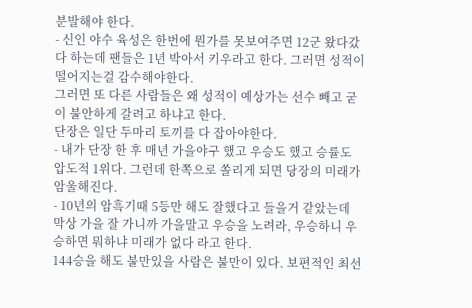분발해야 한다.
- 신인 야수 육성은 한번에 뭔가를 못보여주면 12군 왔다갔다 하는데 팬들은 1년 박아서 키우라고 한다. 그러면 성적이 떨어지는걸 감수해야한다.
그러면 또 다른 사람들은 왜 성적이 예상가는 선수 빼고 굳이 불안하게 갈려고 하냐고 한다.
단장은 일단 두마리 토끼를 다 잡아야한다.
- 내가 단장 한 후 매년 가을야구 했고 우승도 했고 승률도 압도적 1위다. 그런데 한쪽으로 쏠리게 되면 당장의 미래가 암울해진다.
- 10년의 암흑기때 5등만 해도 잘했다고 들을거 같았는데 막상 가을 잘 가니까 가을말고 우승을 노려라, 우승하니 우승하면 뭐하냐 미래가 없다 라고 한다.
144승을 해도 불만있을 사람은 불만이 있다. 보편적인 최선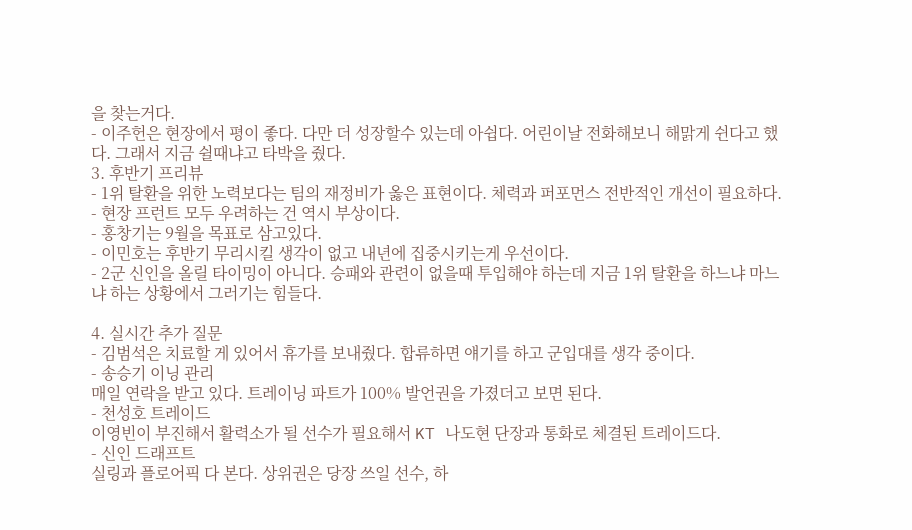을 찾는거다.
- 이주헌은 현장에서 평이 좋다. 다만 더 성장할수 있는데 아쉽다. 어린이날 전화해보니 해맑게 쉰다고 했다. 그래서 지금 쉴때냐고 타박을 줬다.
3. 후반기 프리뷰
- 1위 탈환을 위한 노력보다는 팀의 재정비가 옳은 표현이다. 체력과 퍼포먼스 전반적인 개선이 필요하다.
- 현장 프런트 모두 우려하는 건 역시 부상이다.
- 홍창기는 9월을 목표로 삼고있다.
- 이민호는 후반기 무리시킬 생각이 없고 내년에 집중시키는게 우선이다.
- 2군 신인을 올릴 타이밍이 아니다. 승패와 관련이 없을때 투입해야 하는데 지금 1위 탈환을 하느냐 마느냐 하는 상황에서 그러기는 힘들다.

4. 실시간 추가 질문
- 김범석은 치료할 게 있어서 휴가를 보내줬다. 합류하면 얘기를 하고 군입대를 생각 중이다.
- 송승기 이닝 관리
매일 연락을 받고 있다. 트레이닝 파트가 100% 발언권을 가졌더고 보면 된다.
- 천성호 트레이드
이영빈이 부진해서 활력소가 될 선수가 필요해서 KT 나도현 단장과 통화로 체결된 트레이드다.
- 신인 드래프트
실링과 플로어픽 다 본다. 상위권은 당장 쓰일 선수, 하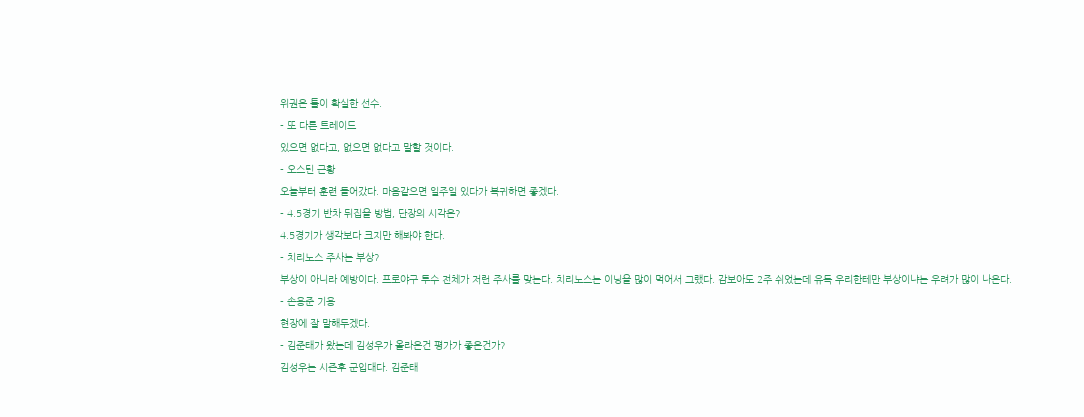위권은 툴이 확실한 선수.
- 또 다른 트레이드
있으면 없다고, 없으면 없다고 말할 것이다.
- 오스틴 근황
오늘부터 훈련 들어갔다. 마음같으면 일주일 있다가 복귀하면 좋겠다.
- 4.5경기 반차 뒤집을 방법, 단장의 시각은?
4.5경기가 생각보다 크지만 해봐야 한다.
- 치리노스 주사는 부상?
부상이 아니라 예방이다. 프로야구 투수 전체가 저런 주사를 맞는다. 치리노스는 이닝을 많이 먹어서 그랬다. 감보아도 2주 쉬었는데 유독 우리한테만 부상이냐는 우려가 많이 나온다.
- 손용준 기용
현장에 잘 말해두겠다.
- 김준태가 왔는데 김성우가 올라온건 평가가 좋은건가?
김성우는 시즌후 군입대다. 김준태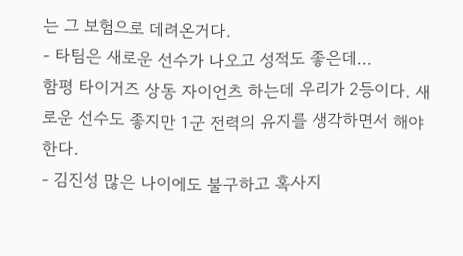는 그 보험으로 데려온거다.
- 타팀은 새로운 선수가 나오고 성적도 좋은데…
함평 타이거즈 상동 자이언츠 하는데 우리가 2등이다. 새로운 선수도 좋지만 1군 전력의 유지를 생각하면서 해야한다.
- 김진성 많은 나이에도 불구하고 혹사지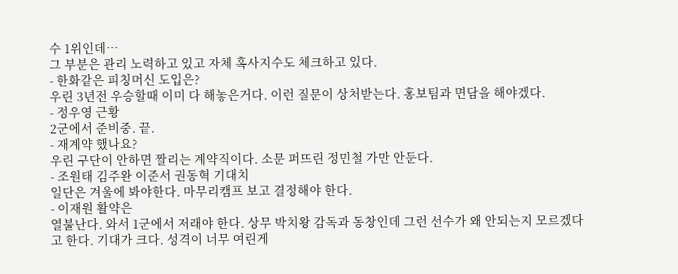수 1위인데…
그 부분은 관리 노력하고 있고 자체 혹사지수도 체크하고 있다.
- 한화같은 피칭머신 도입은?
우린 3년전 우승할때 이미 다 해놓은거다. 이런 질문이 상처받는다. 홍보팀과 면담을 해야겠다.
- 정우영 근황
2군에서 준비중. 끝.
- 재계약 했나요?
우린 구단이 안하면 짤리는 계약직이다. 소문 퍼뜨린 정민철 가만 안둔다.
- 조원태 김주완 이준서 권동혁 기대치
일단은 겨울에 봐야한다. 마무리캠프 보고 결정해야 한다.
- 이재원 활약은
열불난다. 와서 1군에서 저래야 한다. 상무 박치왕 감독과 동창인데 그런 선수가 왜 안되는지 모르겠다고 한다. 기대가 크다. 성격이 너무 여린게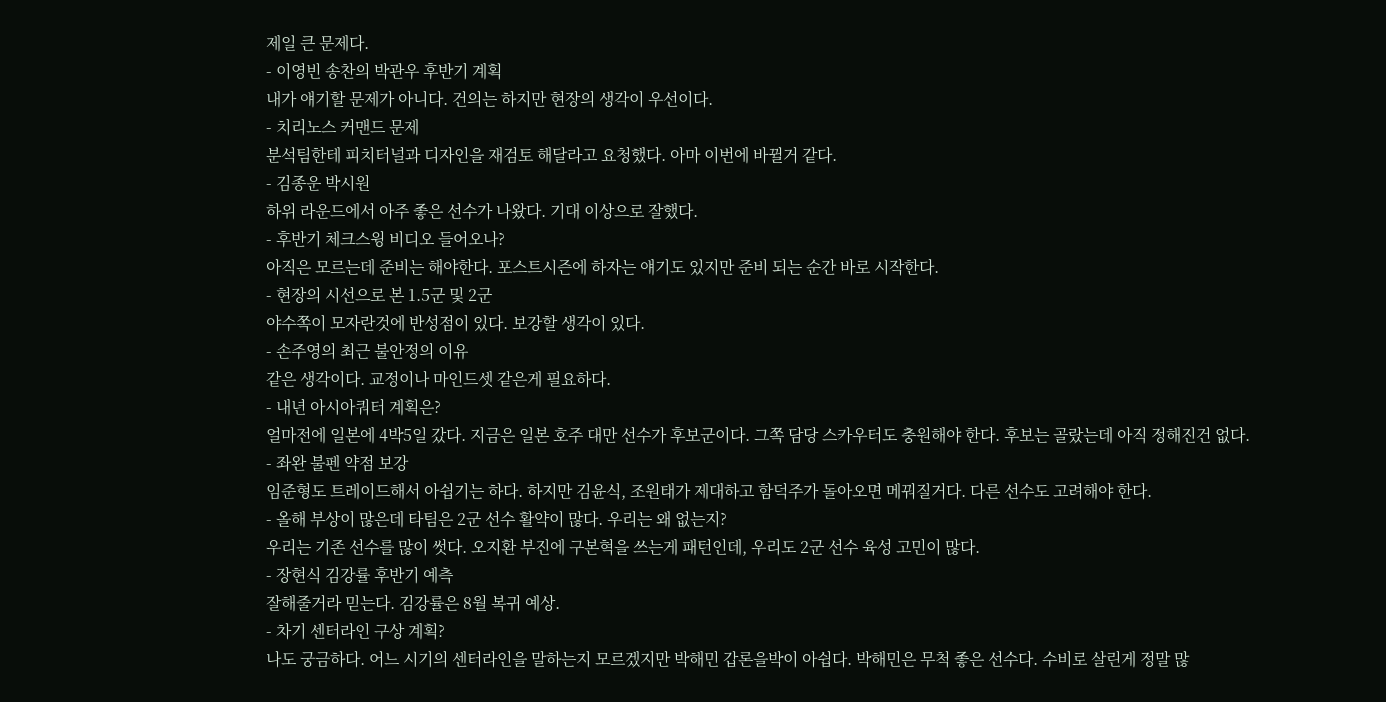제일 큰 문제다.
- 이영빈 송찬의 박관우 후반기 계획
내가 얘기할 문제가 아니다. 건의는 하지만 현장의 생각이 우선이다.
- 치리노스 커맨드 문제
분석팀한테 피치터널과 디자인을 재검토 해달라고 요청했다. 아마 이번에 바뀔거 같다.
- 김종운 박시원
하위 라운드에서 아주 좋은 선수가 나왔다. 기대 이상으로 잘했다.
- 후반기 체크스윙 비디오 들어오나?
아직은 모르는데 준비는 해야한다. 포스트시즌에 하자는 얘기도 있지만 준비 되는 순간 바로 시작한다.
- 현장의 시선으로 본 1.5군 및 2군
야수쪽이 모자란것에 반성점이 있다. 보강할 생각이 있다.
- 손주영의 최근 불안정의 이유
같은 생각이다. 교정이나 마인드셋 같은게 필요하다.
- 내년 아시아쿼터 계획은?
얼마전에 일본에 4박5일 갔다. 지금은 일본 호주 대만 선수가 후보군이다. 그쪽 담당 스카우터도 충원해야 한다. 후보는 골랐는데 아직 정해진건 없다.
- 좌완 불펜 약점 보강
임준형도 트레이드해서 아쉽기는 하다. 하지만 김윤식, 조원태가 제대하고 함덕주가 돌아오면 메꿔질거다. 다른 선수도 고려해야 한다.
- 올해 부상이 많은데 타팀은 2군 선수 활약이 많다. 우리는 왜 없는지?
우리는 기존 선수를 많이 썻다. 오지환 부진에 구본혁을 쓰는게 패턴인데, 우리도 2군 선수 육성 고민이 많다.
- 장현식 김강률 후반기 예측
잘해줄거라 믿는다. 김강률은 8월 복귀 예상.
- 차기 센터라인 구상 계획?
나도 궁금하다. 어느 시기의 센터라인을 말하는지 모르겠지만 박해민 갑론을박이 아쉽다. 박해민은 무척 좋은 선수다. 수비로 살린게 정말 많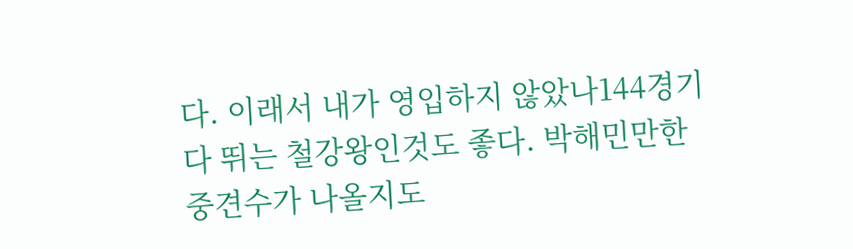다. 이래서 내가 영입하지 않았나144경기 다 뛰는 철강왕인것도 좋다. 박해민만한 중견수가 나올지도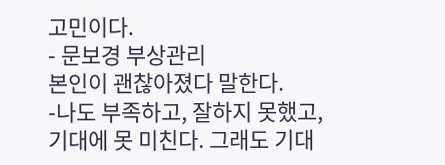고민이다.
- 문보경 부상관리
본인이 괜찮아졌다 말한다.
-나도 부족하고, 잘하지 못했고, 기대에 못 미친다. 그래도 기대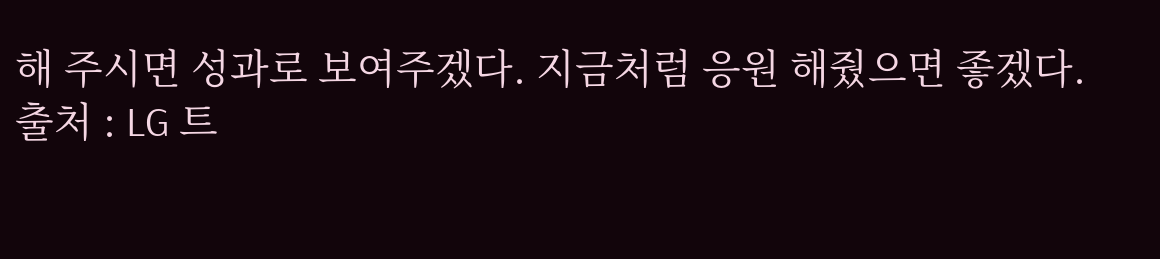해 주시면 성과로 보여주겠다. 지금처럼 응원 해줬으면 좋겠다.
출처 : LG 트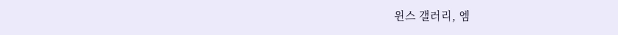윈스 갤러리, 엠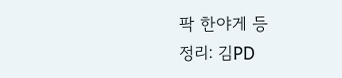팍 한야게 등
정리: 김PD